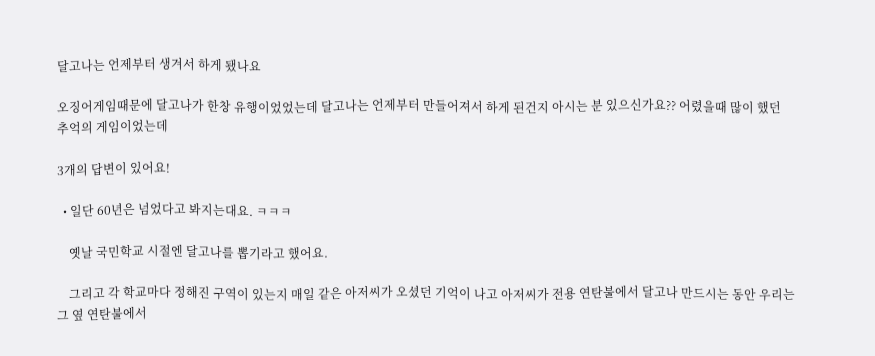달고나는 언제부터 생겨서 하게 됐나요

오징어게임때문에 달고나가 한창 유행이었었는데 달고나는 언제부터 만들어져서 하게 된건지 아시는 분 있으신가요?? 어렸을때 많이 했던 추억의 게임이었는데

3개의 답변이 있어요!

  • 일단 60년은 넘었다고 봐지는대요. ㅋㅋㅋ

    옛날 국민학교 시절엔 달고나를 뽑기라고 했어요.

    그리고 각 학교마다 정해진 구역이 있는지 매일 같은 아저씨가 오셨던 기억이 나고 아저씨가 전용 연탄불에서 달고나 만드시는 동안 우리는 그 옆 연탄불에서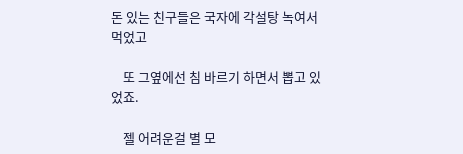돈 있는 친구들은 국자에 각설탕 녹여서 먹었고

    또 그옆에선 침 바르기 하면서 뽑고 있었죠.

    젤 어려운걸 별 모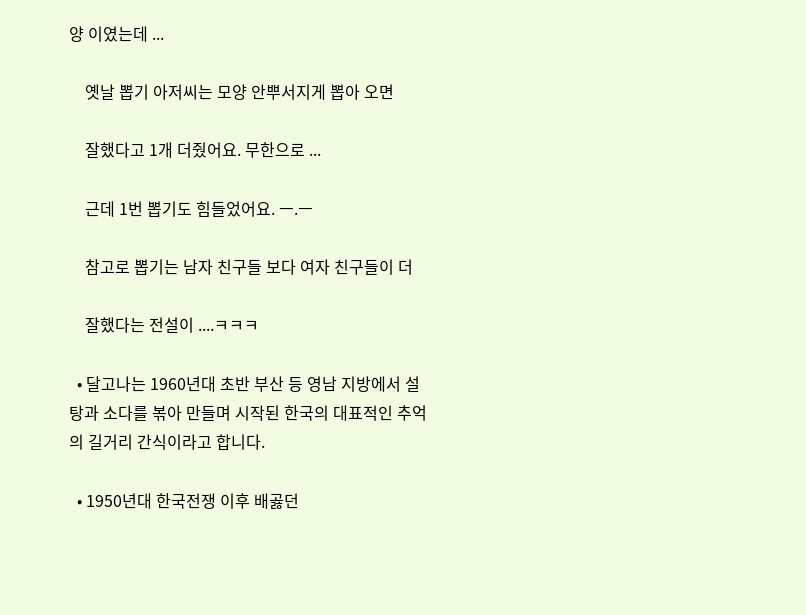양 이였는데 ...

    옛날 뽑기 아저씨는 모양 안뿌서지게 뽑아 오면

    잘했다고 1개 더줬어요. 무한으로 ...

    근데 1번 뽑기도 힘들었어요. ㅡ.ㅡ

    참고로 뽑기는 남자 친구들 보다 여자 친구들이 더

    잘했다는 전설이 ....ㅋㅋㅋ

  • 달고나는 1960년대 초반 부산 등 영남 지방에서 설탕과 소다를 볶아 만들며 시작된 한국의 대표적인 추억의 길거리 간식이라고 합니다.

  • 1950년대 한국전쟁 이후 배곯던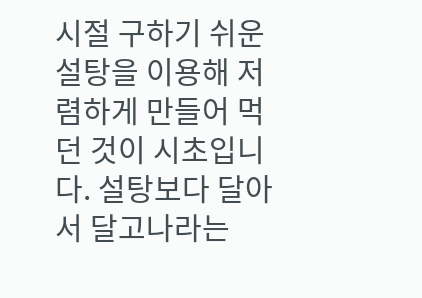시절 구하기 쉬운 설탕을 이용해 저렴하게 만들어 먹던 것이 시초입니다. 설탕보다 달아서 달고나라는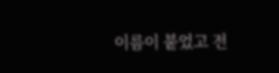이름이 붙었고 전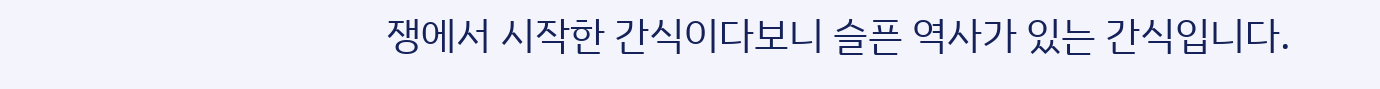쟁에서 시작한 간식이다보니 슬픈 역사가 있는 간식입니다.